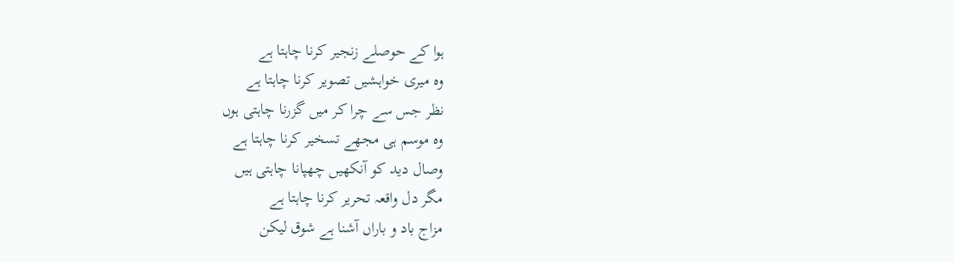ہوا کے حوصلے زنجیر کرنا چاہتا ہے
وہ میری خواہشیں تصویر کرنا چاہتا ہے
نظر جس سے چرا کر میں گزرنا چاہتی ہوں
وہ موسم ہی مجھے تسخیر کرنا چاہتا ہے
وصال دید کو آنکھیں چھپانا چاہتی ہیں
مگر دل واقعہ تحریر کرنا چاہتا ہے
مزاج باد و باراں آشنا ہے شوق لیکن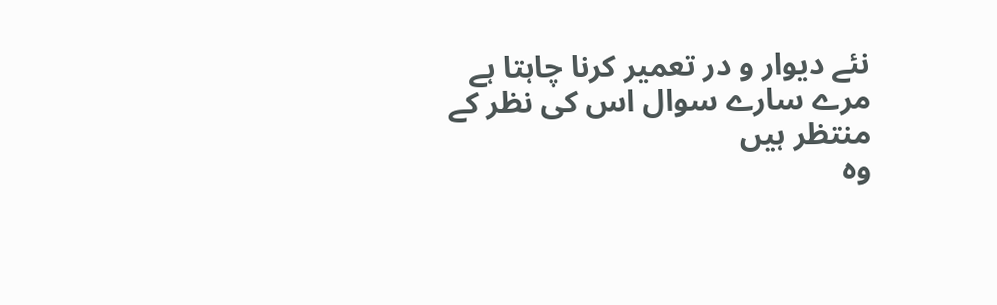نئے دیوار و در تعمیر کرنا چاہتا ہے
مرے سارے سوال اس کی نظر کے منتظر ہیں
وہ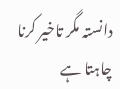دانستہ مگر تاخیر کرنا چاہتا ہے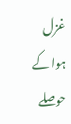غزل
ہوا کے حوصلے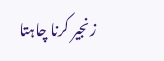زنجیر کرنا چاہتا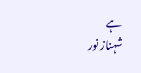ہے
شہناز نور